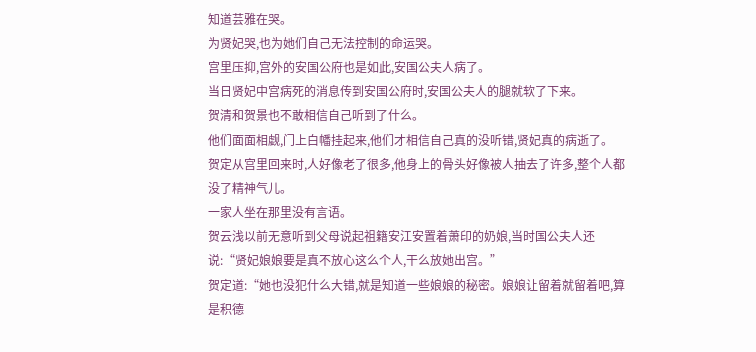知道芸雅在哭。
为贤妃哭,也为她们自己无法控制的命运哭。
宫里压抑,宫外的安国公府也是如此,安国公夫人病了。
当日贤妃中宫病死的消息传到安国公府时,安国公夫人的腿就软了下来。
贺清和贺景也不敢相信自己听到了什么。
他们面面相觑,门上白幡挂起来,他们才相信自己真的没听错,贤妃真的病逝了。
贺定从宫里回来时,人好像老了很多,他身上的骨头好像被人抽去了许多,整个人都没了精神气儿。
一家人坐在那里没有言语。
贺云浅以前无意听到父母说起祖籍安江安置着萧印的奶娘,当时国公夫人还说:“贤妃娘娘要是真不放心这么个人,干么放她出宫。”
贺定道:“她也没犯什么大错,就是知道一些娘娘的秘密。娘娘让留着就留着吧,算是积德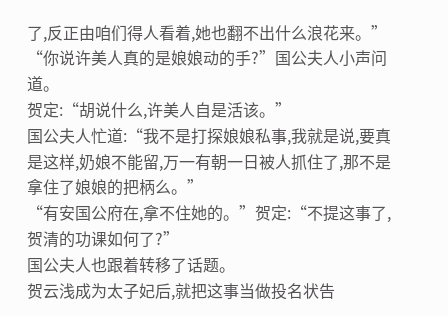了,反正由咱们得人看着,她也翻不出什么浪花来。”
“你说许美人真的是娘娘动的手?”国公夫人小声问道。
贺定:“胡说什么,许美人自是活该。”
国公夫人忙道:“我不是打探娘娘私事,我就是说,要真是这样,奶娘不能留,万一有朝一日被人抓住了,那不是拿住了娘娘的把柄么。”
“有安国公府在,拿不住她的。”贺定:“不提这事了,贺清的功课如何了?”
国公夫人也跟着转移了话题。
贺云浅成为太子妃后,就把这事当做投名状告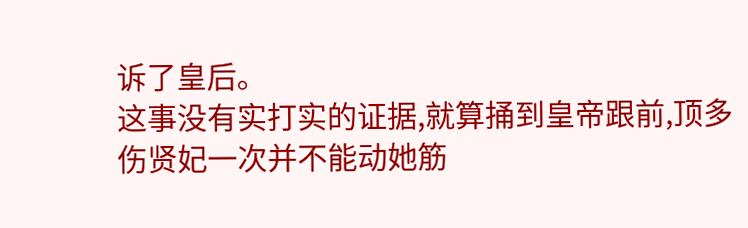诉了皇后。
这事没有实打实的证据,就算捅到皇帝跟前,顶多伤贤妃一次并不能动她筋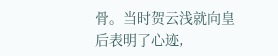骨。当时贺云浅就向皇后表明了心迹,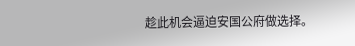趁此机会逼迫安国公府做选择。